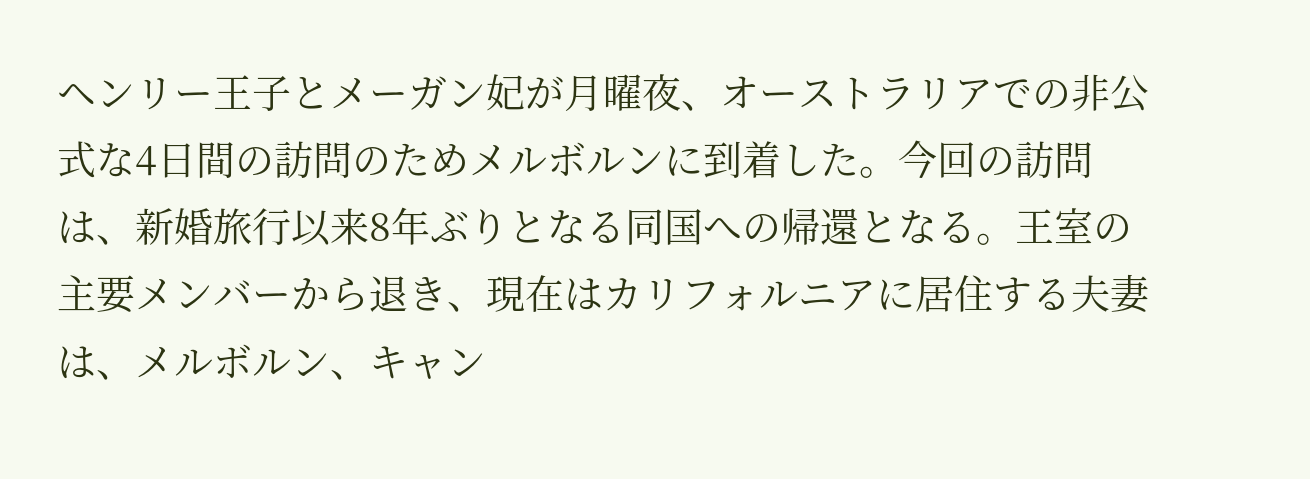ヘンリー王子とメーガン妃が月曜夜、オーストラリアでの非公式な4日間の訪問のためメルボルンに到着した。今回の訪問は、新婚旅行以来8年ぶりとなる同国への帰還となる。王室の主要メンバーから退き、現在はカリフォルニアに居住する夫妻は、メルボルン、キャン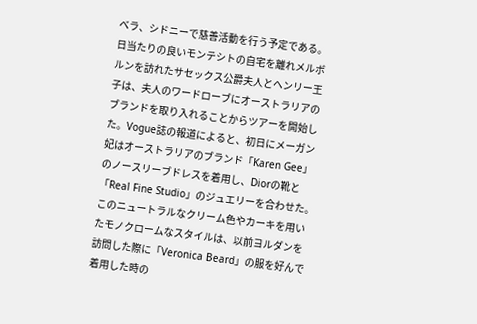ベラ、シドニーで慈善活動を行う予定である。
日当たりの良いモンテシトの自宅を離れメルボルンを訪れたサセックス公爵夫人とヘンリー王子は、夫人のワードローブにオーストラリアのブランドを取り入れることからツアーを開始した。Vogue誌の報道によると、初日にメーガン妃はオーストラリアのブランド「Karen Gee」のノースリーブドレスを着用し、Diorの靴と「Real Fine Studio」のジュエリーを合わせた。このニュートラルなクリーム色やカーキを用いたモノクロームなスタイルは、以前ヨルダンを訪問した際に「Veronica Beard」の服を好んで着用した時の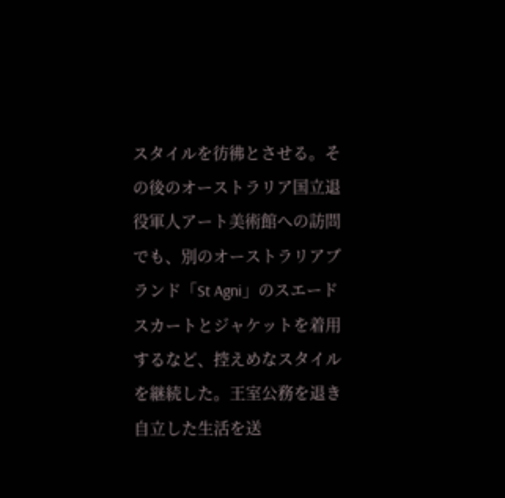スタイルを彷彿とさせる。その後のオーストラリア国立退役軍人アート美術館への訪問でも、別のオーストラリアブランド「St Agni」のスエードスカートとジャケットを着用するなど、控えめなスタイルを継続した。王室公務を退き自立した生活を送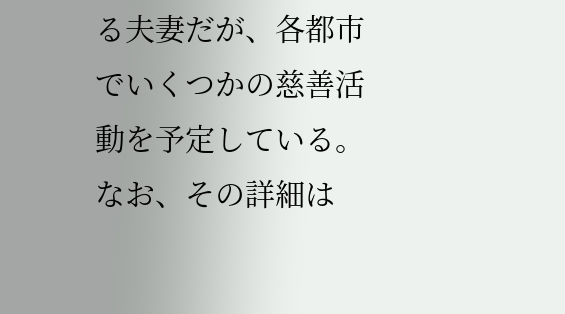る夫妻だが、各都市でいくつかの慈善活動を予定している。なお、その詳細は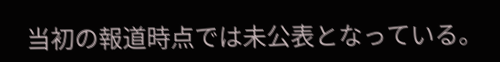当初の報道時点では未公表となっている。